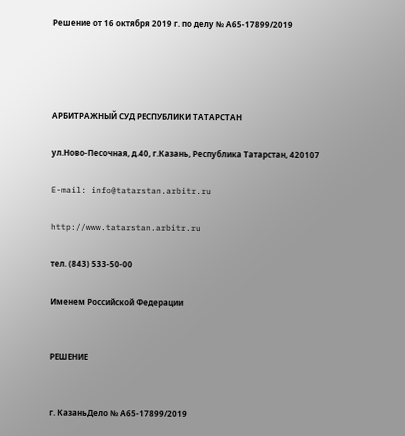Решение от 16 октября 2019 г. по делу № А65-17899/2019




АРБИТРАЖНЫЙ СУД РЕСПУБЛИКИ ТАТАРСТАН

ул.Ново-Песочная, д.40, г.Казань, Республика Татарстан, 420107

E-mail: info@tatarstan.arbitr.ru

http://www.tatarstan.arbitr.ru

тел. (843) 533-50-00

Именем Российской Федерации


РЕШЕНИЕ


г. КазаньДело № А65-17899/2019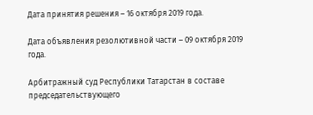Дата принятия решения – 16 октября 2019 года.

Дата объявления резолютивной части – 09 октября 2019 года.

Арбитражный суд Республики Татарстан в составе председательствующего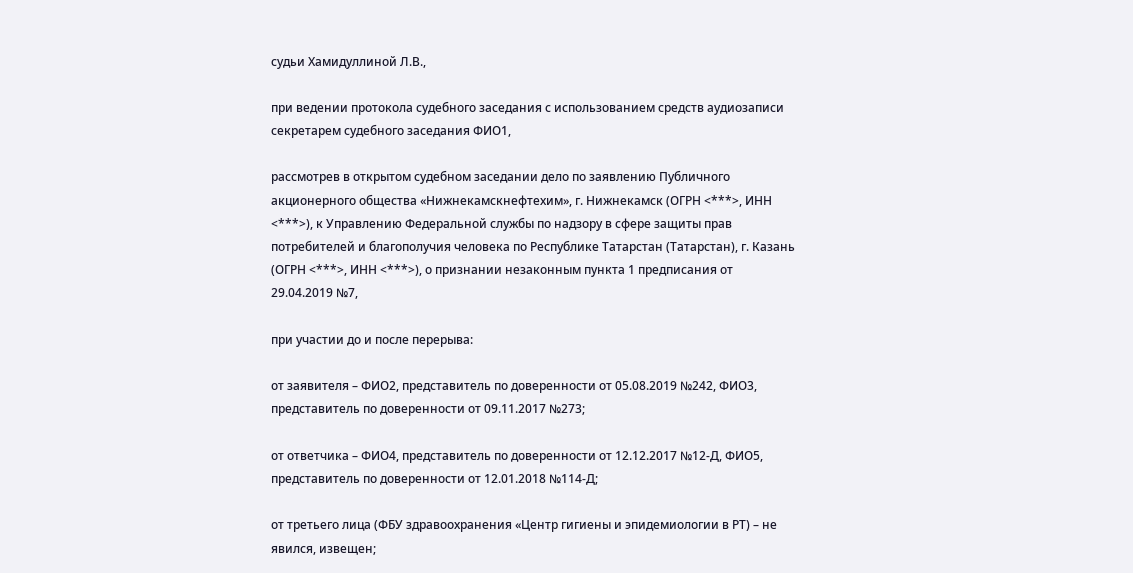судьи Хамидуллиной Л.В.,

при ведении протокола судебного заседания с использованием средств аудиозаписи секретарем судебного заседания ФИО1,

рассмотрев в открытом судебном заседании дело по заявлению Публичного акционерного общества «Нижнекамскнефтехим», г. Нижнекамск (ОГРН <***>, ИНН <***>), к Управлению Федеральной службы по надзору в сфере защиты прав потребителей и благополучия человека по Республике Татарстан (Татарстан), г. Казань (ОГРН <***>, ИНН <***>), о признании незаконным пункта 1 предписания от 29.04.2019 №7,

при участии до и после перерыва:

от заявителя – ФИО2, представитель по доверенности от 05.08.2019 №242, ФИО3, представитель по доверенности от 09.11.2017 №273;

от ответчика – ФИО4, представитель по доверенности от 12.12.2017 №12-Д, ФИО5, представитель по доверенности от 12.01.2018 №114-Д;

от третьего лица (ФБУ здравоохранения «Центр гигиены и эпидемиологии в РТ) – не явился, извещен;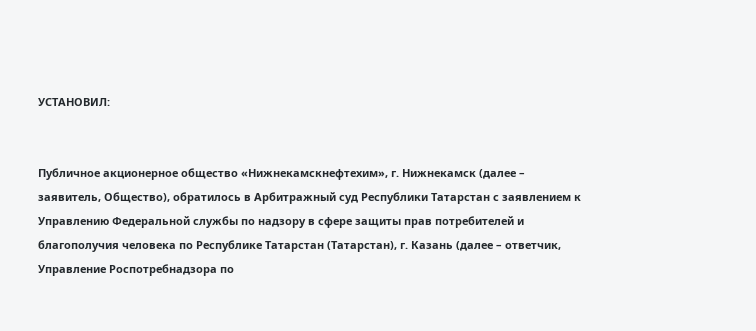УСТАНОВИЛ:


Публичное акционерное общество «Нижнекамскнефтехим», г. Нижнекамск (далее – заявитель, Общество), обратилось в Арбитражный суд Республики Татарстан с заявлением к Управлению Федеральной службы по надзору в сфере защиты прав потребителей и благополучия человека по Республике Татарстан (Татарстан), г. Казань (далее – ответчик, Управление Роспотребнадзора по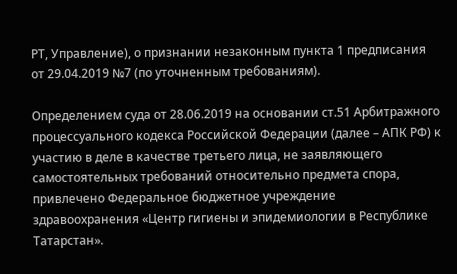РТ, Управление), о признании незаконным пункта 1 предписания от 29.04.2019 №7 (по уточненным требованиям).

Определением суда от 28.06.2019 на основании ст.51 Арбитражного процессуального кодекса Российской Федерации (далее – АПК РФ) к участию в деле в качестве третьего лица, не заявляющего самостоятельных требований относительно предмета спора, привлечено Федеральное бюджетное учреждение здравоохранения «Центр гигиены и эпидемиологии в Республике Татарстан».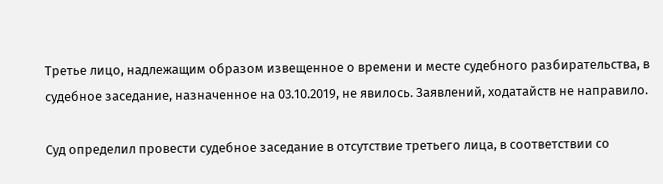Третье лицо, надлежащим образом извещенное о времени и месте судебного разбирательства, в судебное заседание, назначенное на 03.10.2019, не явилось. Заявлений, ходатайств не направило.

Суд определил провести судебное заседание в отсутствие третьего лица, в соответствии со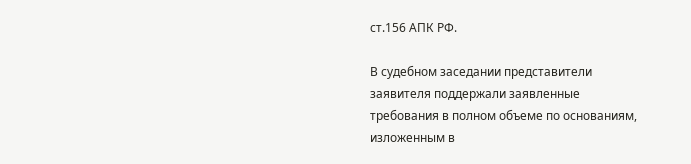ст.156 АПК РФ.

В судебном заседании представители заявителя поддержали заявленные требования в полном объеме по основаниям, изложенным в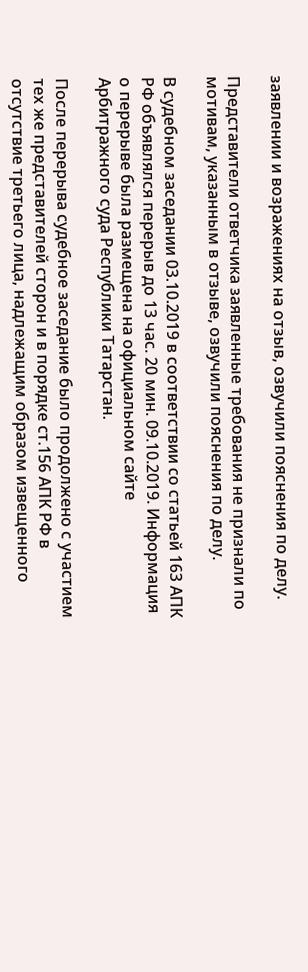заявлении и возражениях на отзыв, озвучили пояснения по делу.

Представители ответчика заявленные требования не признали по мотивам, указанным в отзыве, озвучили пояснения по делу.

В судебном заседании 03.10.2019 в соответствии со статьей 163 АПК РФ объявлялся перерыв до 13 час. 20 мин. 09.10.2019. Информация о перерыве была размещена на официальном сайте Арбитражного суда Республики Татарстан.

После перерыва судебное заседание было продолжено с участием тех же представителей сторон и в порядке ст.156 АПК РФ в отсутствие третьего лица, надлежащим образом извещенного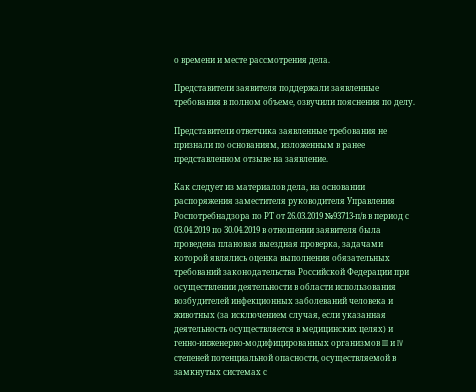о времени и месте рассмотрения дела.

Представители заявителя поддержали заявленные требования в полном объеме, озвучили пояснения по делу.

Представители ответчика заявленные требования не признали по основаниям, изложенным в ранее представленном отзыве на заявление.

Как следует из материалов дела, на основании распоряжения заместителя руководителя Управления Роспотребнадзора по РТ от 26.03.2019 №93713-п/в в период с 03.04.2019 по 30.04.2019 в отношении заявителя была проведена плановая выездная проверка, задачами которой являлись оценка выполнения обязательных требований законодательства Российской Федерации при осуществлении деятельности в области использования возбудителей инфекционных заболеваний человека и животных (за исключением случая, если указанная деятельность осуществляется в медицинских целях) и генно-инженерно-модифицированных организмов III и IV степеней потенциальной опасности, осуществляемой в замкнутых системах с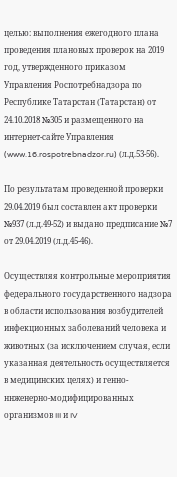целью: выполнения ежегодного плана проведения плановых проверок на 2019 год, утвержденного приказом Управления Роспотребнадзора по Республике Татарстан (Татарстан) от 24.10.2018 №305 и размещенного на интернет-сайте Управления (www.16.rospotrebnadzor.ru) (л.д.53-56).

По результатам проведенной проверки 29.04.2019 был составлен акт проверки №937 (л.д.49-52) и выдано предписание №7 от 29.04.2019 (л.д.45-46).

Осуществляя контрольные мероприятия федерального государственного надзора в области использования возбудителей инфекционных заболеваний человека и животных (за исключением случая, если указанная деятельность осуществляется в медицинских целях) и генно-ннженерно-модифицированных организмов III и IV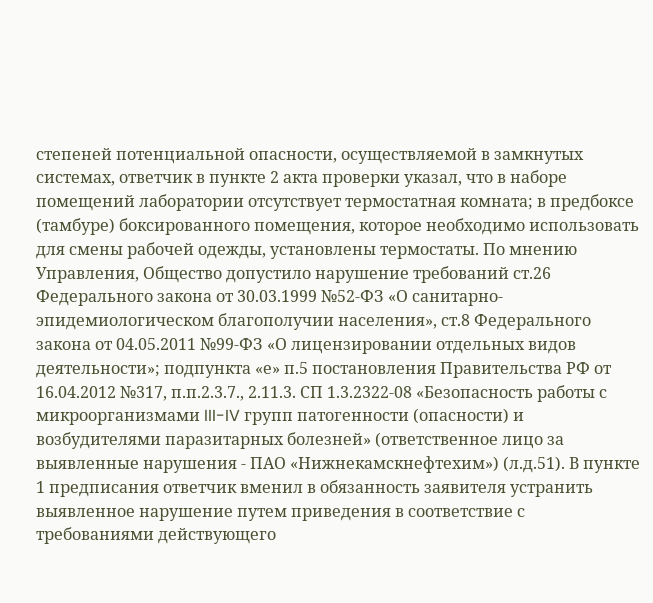степеней потенциальной опасности, осуществляемой в замкнутых системах, ответчик в пункте 2 акта проверки указал, что в наборе помещений лаборатории отсутствует термостатная комната; в предбоксе (тамбуре) боксированного помещения, которое необходимо использовать для смены рабочей одежды, установлены термостаты. По мнению Управления, Общество допустило нарушение требований ст.26 Федерального закона от 30.03.1999 №52-ФЗ «О санитарно-эпидемиологическом благополучии населения», ст.8 Федерального закона от 04.05.2011 №99-ФЗ «О лицензировании отдельных видов деятельности»; подпункта «е» п.5 постановления Правительства РФ от 16.04.2012 №317, п.п.2.3.7., 2.11.3. СП 1.3.2322-08 «Безопасность работы с микроорганизмами III-IV групп патогенности (опасности) и возбудителями паразитарных болезней» (ответственное лицо за выявленные нарушения - ПАО «Нижнекамскнефтехим») (л.д.51). В пункте 1 предписания ответчик вменил в обязанность заявителя устранить выявленное нарушение путем приведения в соответствие с требованиями действующего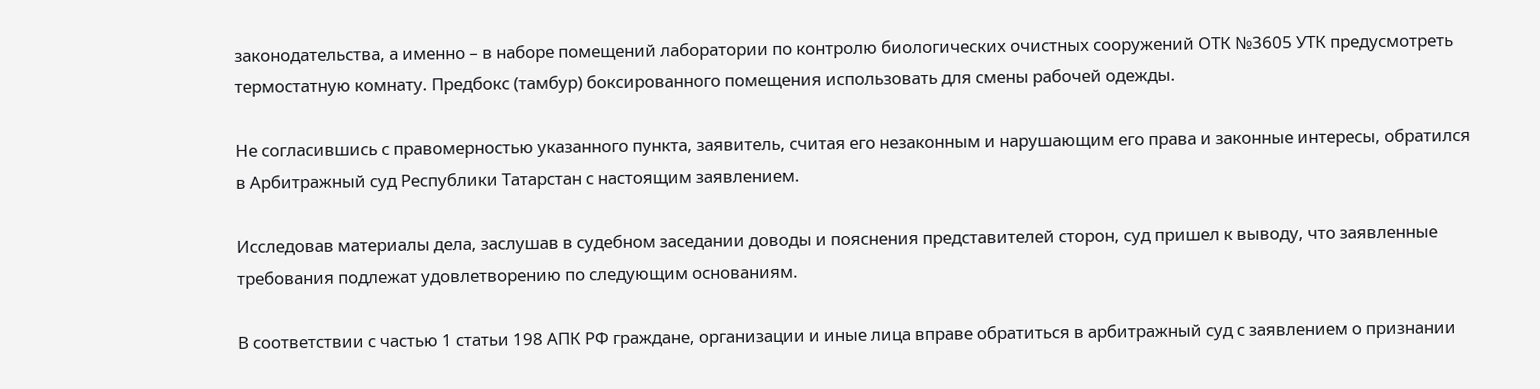законодательства, а именно – в наборе помещений лаборатории по контролю биологических очистных сооружений ОТК №3605 УТК предусмотреть термостатную комнату. Предбокс (тамбур) боксированного помещения использовать для смены рабочей одежды.

Не согласившись с правомерностью указанного пункта, заявитель, считая его незаконным и нарушающим его права и законные интересы, обратился в Арбитражный суд Республики Татарстан с настоящим заявлением.

Исследовав материалы дела, заслушав в судебном заседании доводы и пояснения представителей сторон, суд пришел к выводу, что заявленные требования подлежат удовлетворению по следующим основаниям.

В соответствии с частью 1 статьи 198 АПК РФ граждане, организации и иные лица вправе обратиться в арбитражный суд с заявлением о признании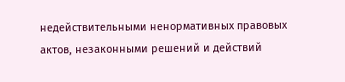недействительными ненормативных правовых актов, незаконными решений и действий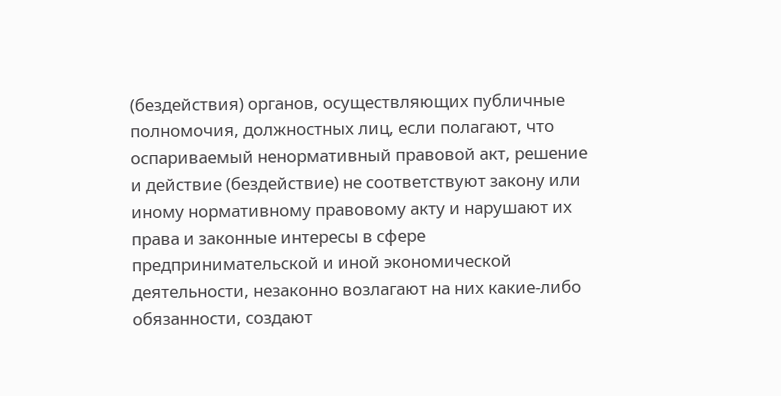(бездействия) органов, осуществляющих публичные полномочия, должностных лиц, если полагают, что оспариваемый ненормативный правовой акт, решение и действие (бездействие) не соответствуют закону или иному нормативному правовому акту и нарушают их права и законные интересы в сфере предпринимательской и иной экономической деятельности, незаконно возлагают на них какие-либо обязанности, создают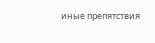иные препятствия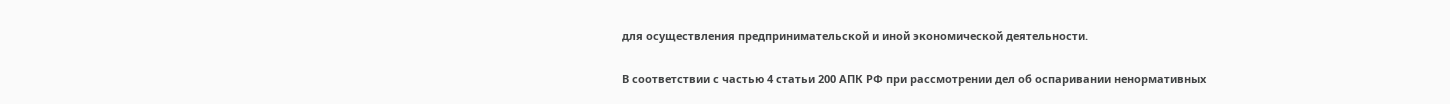для осуществления предпринимательской и иной экономической деятельности.

В соответствии с частью 4 статьи 200 АПК РФ при рассмотрении дел об оспаривании ненормативных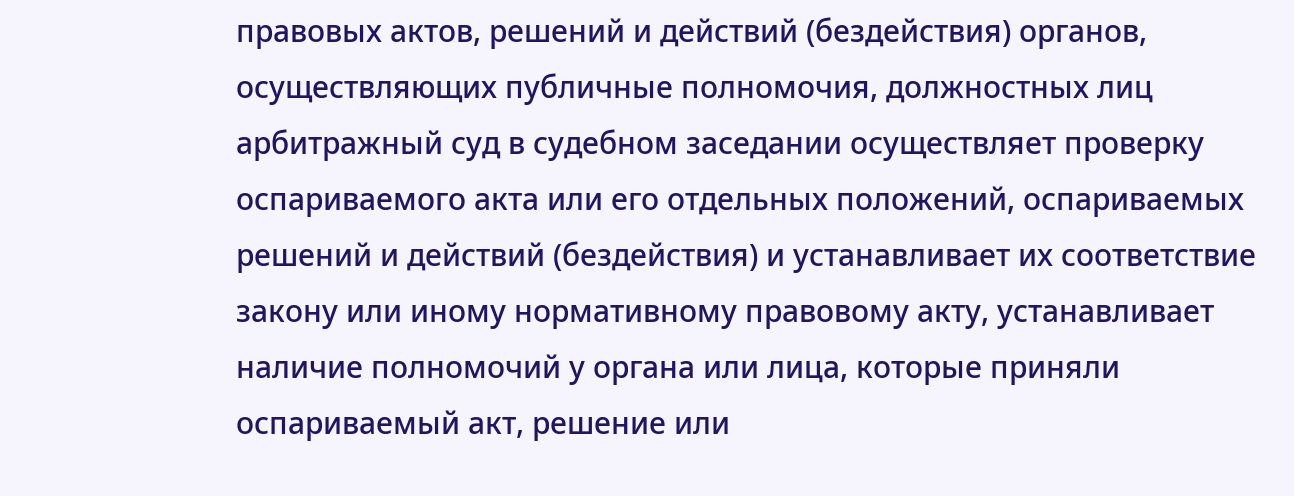правовых актов, решений и действий (бездействия) органов, осуществляющих публичные полномочия, должностных лиц арбитражный суд в судебном заседании осуществляет проверку оспариваемого акта или его отдельных положений, оспариваемых решений и действий (бездействия) и устанавливает их соответствие закону или иному нормативному правовому акту, устанавливает наличие полномочий у органа или лица, которые приняли оспариваемый акт, решение или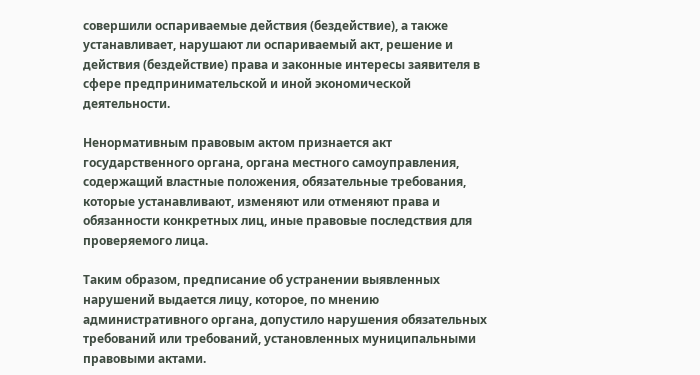совершили оспариваемые действия (бездействие), а также устанавливает, нарушают ли оспариваемый акт, решение и действия (бездействие) права и законные интересы заявителя в сфере предпринимательской и иной экономической деятельности.

Ненормативным правовым актом признается акт государственного органа, органа местного самоуправления, содержащий властные положения, обязательные требования, которые устанавливают, изменяют или отменяют права и обязанности конкретных лиц, иные правовые последствия для проверяемого лица.

Таким образом, предписание об устранении выявленных нарушений выдается лицу, которое, по мнению административного органа, допустило нарушения обязательных требований или требований, установленных муниципальными правовыми актами.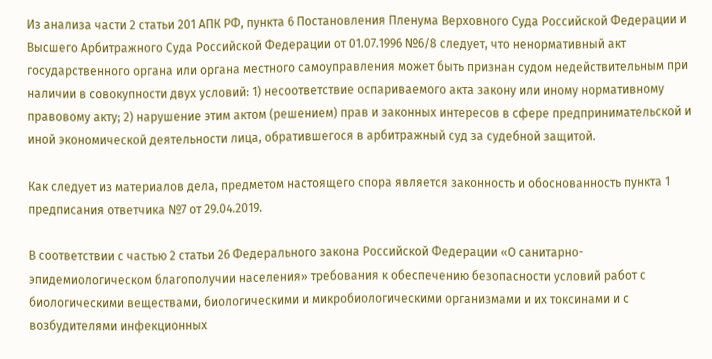Из анализа части 2 статьи 201 АПК РФ, пункта 6 Постановления Пленума Верховного Суда Российской Федерации и Высшего Арбитражного Суда Российской Федерации от 01.07.1996 №6/8 следует, что ненормативный акт государственного органа или органа местного самоуправления может быть признан судом недействительным при наличии в совокупности двух условий: 1) несоответствие оспариваемого акта закону или иному нормативному правовому акту; 2) нарушение этим актом (решением) прав и законных интересов в сфере предпринимательской и иной экономической деятельности лица, обратившегося в арбитражный суд за судебной защитой.

Как следует из материалов дела, предметом настоящего спора является законность и обоснованность пункта 1 предписания ответчика №7 от 29.04.2019.

В соответствии с частью 2 статьи 26 Федерального закона Российской Федерации «О санитарно-эпидемиологическом благополучии населения» требования к обеспечению безопасности условий работ с биологическими веществами, биологическими и микробиологическими организмами и их токсинами и с возбудителями инфекционных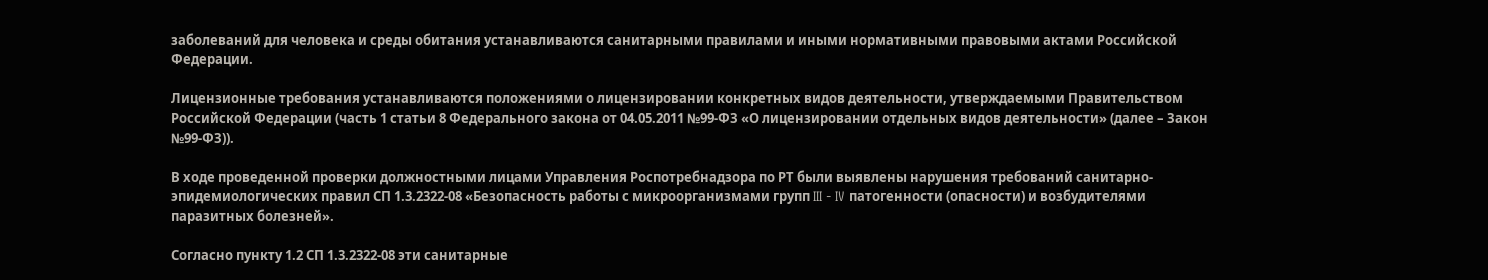заболеваний для человека и среды обитания устанавливаются санитарными правилами и иными нормативными правовыми актами Российской Федерации.

Лицензионные требования устанавливаются положениями о лицензировании конкретных видов деятельности, утверждаемыми Правительством Российской Федерации (часть 1 статьи 8 Федерального закона от 04.05.2011 №99-ФЗ «О лицензировании отдельных видов деятельности» (далее – Закон №99-ФЗ)).

В ходе проведенной проверки должностными лицами Управления Роспотребнадзора по РТ были выявлены нарушения требований санитарно-эпидемиологических правил СП 1.3.2322-08 «Безопасность работы с микроорганизмами групп III - IV патогенности (опасности) и возбудителями паразитных болезней».

Согласно пункту 1.2 СП 1.3.2322-08 эти санитарные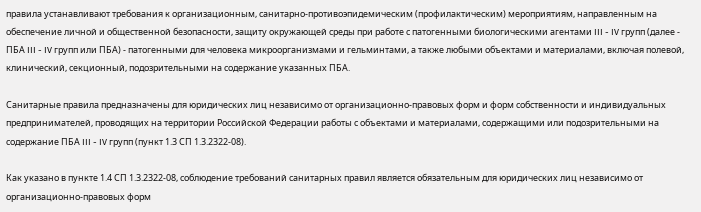правила устанавливают требования к организационным, санитарно-противоэпидемическим (профилактическим) мероприятиям, направленным на обеспечение личной и общественной безопасности, защиту окружающей среды при работе с патогенными биологическими агентами III - IV групп (далее - ПБА III - IV групп или ПБА) - патогенными для человека микроорганизмами и гельминтами, а также любыми объектами и материалами, включая полевой, клинический, секционный, подозрительными на содержание указанных ПБА.

Санитарные правила предназначены для юридических лиц независимо от организационно-правовых форм и форм собственности и индивидуальных предпринимателей, проводящих на территории Российской Федерации работы с объектами и материалами, содержащими или подозрительными на содержание ПБА III - IV групп (пункт 1.3 СП 1.3.2322-08).

Как указано в пункте 1.4 СП 1.3.2322-08, соблюдение требований санитарных правил является обязательным для юридических лиц независимо от организационно-правовых форм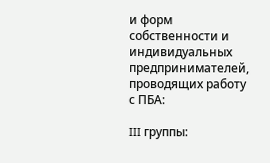и форм собственности и индивидуальных предпринимателей, проводящих работу с ПБА:

III группы: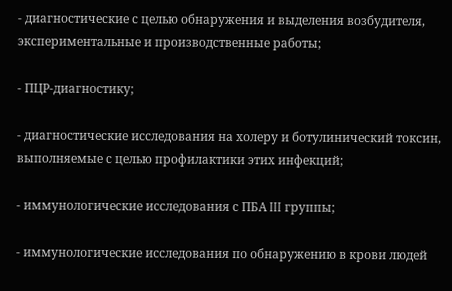- диагностические с целью обнаружения и выделения возбудителя, экспериментальные и производственные работы;

- ПЦР-диагностику;

- диагностические исследования на холеру и ботулинический токсин, выполняемые с целью профилактики этих инфекций;

- иммунологические исследования с ПБА III группы;

- иммунологические исследования по обнаружению в крови людей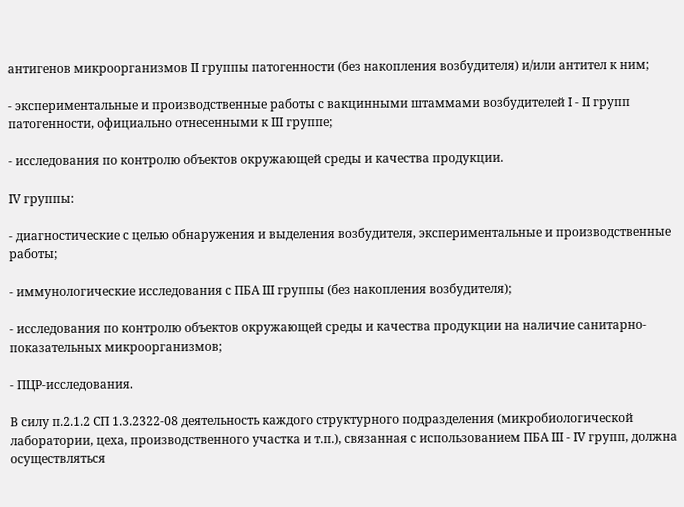антигенов микроорганизмов II группы патогенности (без накопления возбудителя) и/или антител к ним;

- экспериментальные и производственные работы с вакцинными штаммами возбудителей I - II групп патогенности, официально отнесенными к III группе;

- исследования по контролю объектов окружающей среды и качества продукции.

IV группы:

- диагностические с целью обнаружения и выделения возбудителя, экспериментальные и производственные работы;

- иммунологические исследования с ПБА III группы (без накопления возбудителя);

- исследования по контролю объектов окружающей среды и качества продукции на наличие санитарно-показательных микроорганизмов;

- ПЦР-исследования.

В силу п.2.1.2 СП 1.3.2322-08 деятельность каждого структурного подразделения (микробиологической лаборатории, цеха, производственного участка и т.п.), связанная с использованием ПБА III - IV групп, должна осуществляться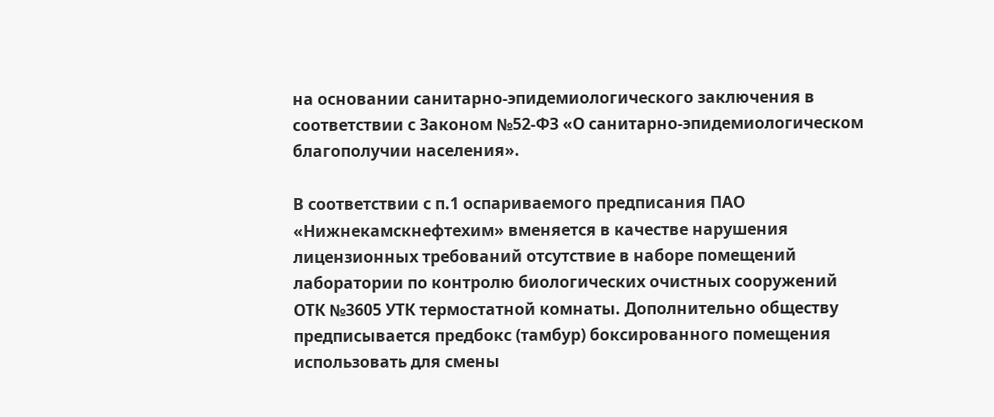на основании санитарно-эпидемиологического заключения в соответствии с Законом №52-ФЗ «О санитарно-эпидемиологическом благополучии населения».

В соответствии с п.1 оспариваемого предписания ПАО «Нижнекамскнефтехим» вменяется в качестве нарушения лицензионных требований отсутствие в наборе помещений лаборатории по контролю биологических очистных сооружений ОТК №3605 УТК термостатной комнаты. Дополнительно обществу предписывается предбокс (тамбур) боксированного помещения использовать для смены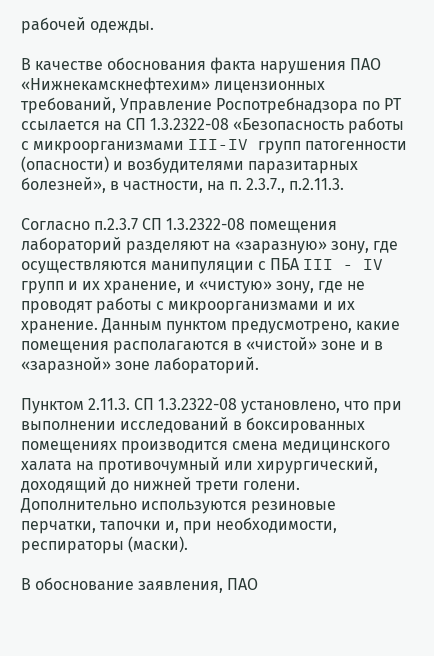рабочей одежды.

В качестве обоснования факта нарушения ПАО «Нижнекамскнефтехим» лицензионных требований, Управление Роспотребнадзора по РТ ссылается на СП 1.3.2322-08 «Безопасность работы с микроорганизмами III-IV групп патогенности (опасности) и возбудителями паразитарных болезней», в частности, на п. 2.3.7., п.2.11.3.

Согласно п.2.3.7 СП 1.3.2322-08 помещения лабораторий разделяют на «заразную» зону, где осуществляются манипуляции с ПБА III - IV групп и их хранение, и «чистую» зону, где не проводят работы с микроорганизмами и их хранение. Данным пунктом предусмотрено, какие помещения располагаются в «чистой» зоне и в «заразной» зоне лабораторий.

Пунктом 2.11.3. СП 1.3.2322-08 установлено, что при выполнении исследований в боксированных помещениях производится смена медицинского халата на противочумный или хирургический, доходящий до нижней трети голени. Дополнительно используются резиновые перчатки, тапочки и, при необходимости, респираторы (маски).

В обоснование заявления, ПАО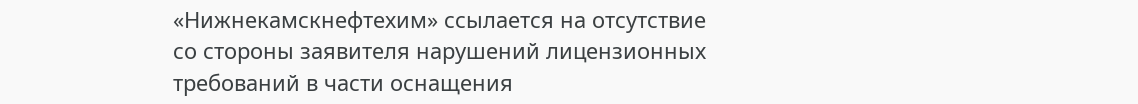«Нижнекамскнефтехим» ссылается на отсутствие со стороны заявителя нарушений лицензионных требований в части оснащения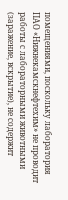помещениями, поскольку лаборатория ПАО «Нижнекамскнефтехим» не проводит работы с лабораторными животными (заражение, вскрытие), не содержит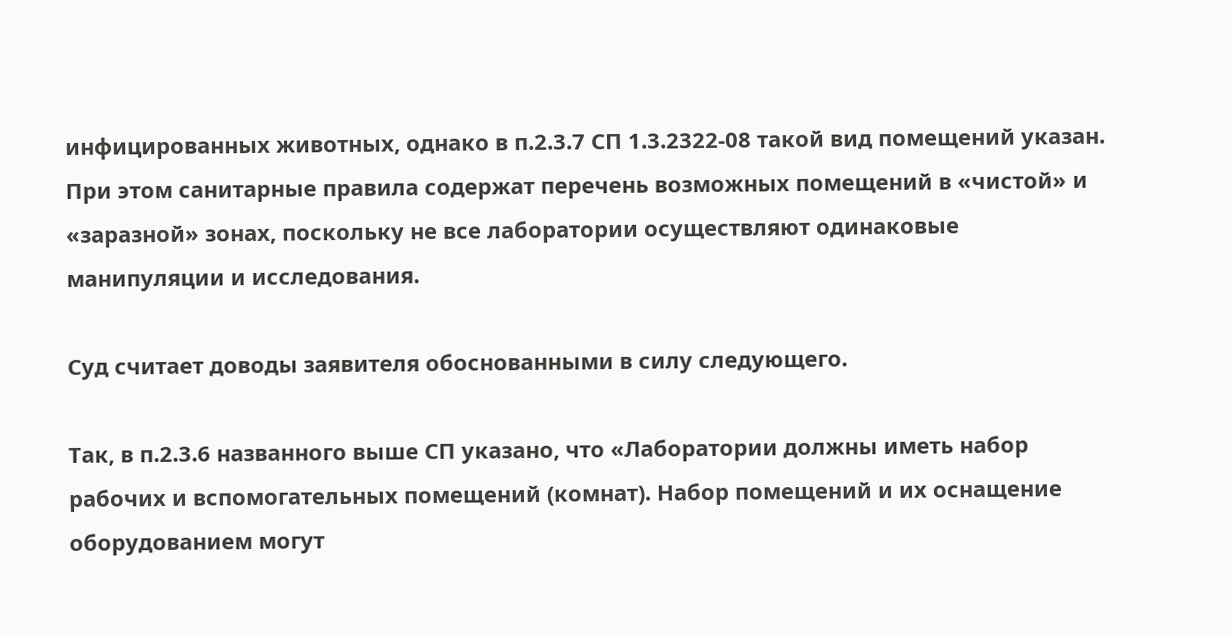инфицированных животных, однако в п.2.3.7 СП 1.3.2322-08 такой вид помещений указан. При этом санитарные правила содержат перечень возможных помещений в «чистой» и «заразной» зонах, поскольку не все лаборатории осуществляют одинаковые манипуляции и исследования.

Суд считает доводы заявителя обоснованными в силу следующего.

Так, в п.2.3.6 названного выше СП указано, что «Лаборатории должны иметь набор рабочих и вспомогательных помещений (комнат). Набор помещений и их оснащение оборудованием могут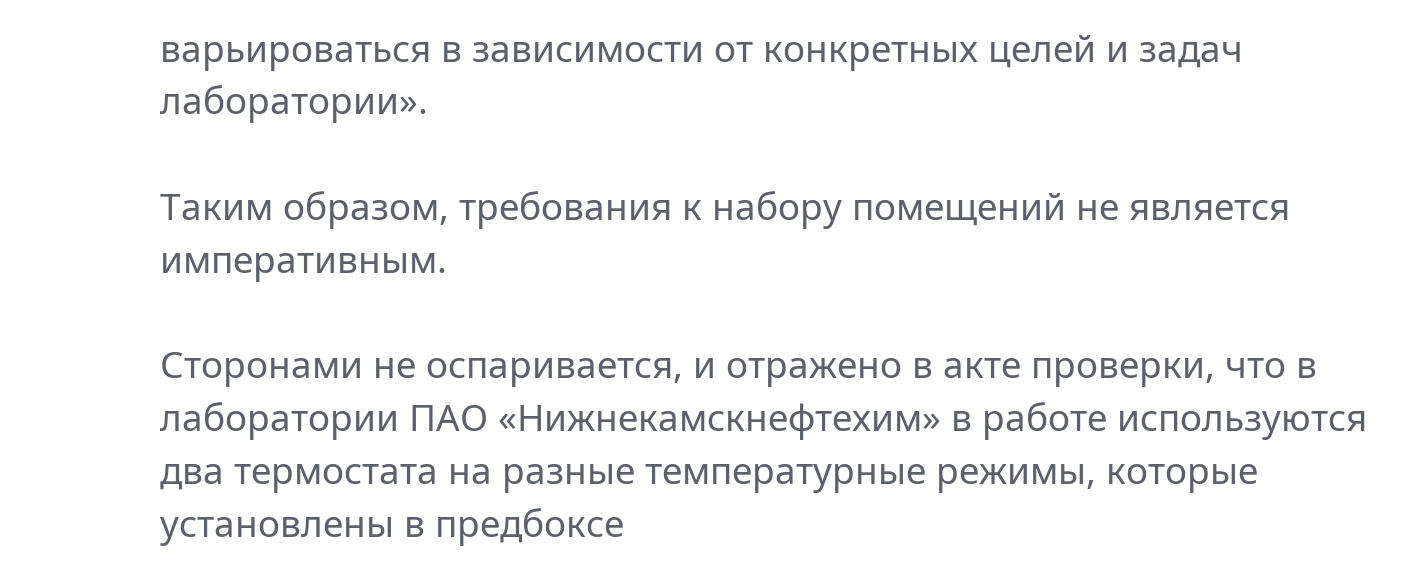варьироваться в зависимости от конкретных целей и задач лаборатории».

Таким образом, требования к набору помещений не является императивным.

Сторонами не оспаривается, и отражено в акте проверки, что в лаборатории ПАО «Нижнекамскнефтехим» в работе используются два термостата на разные температурные режимы, которые установлены в предбоксе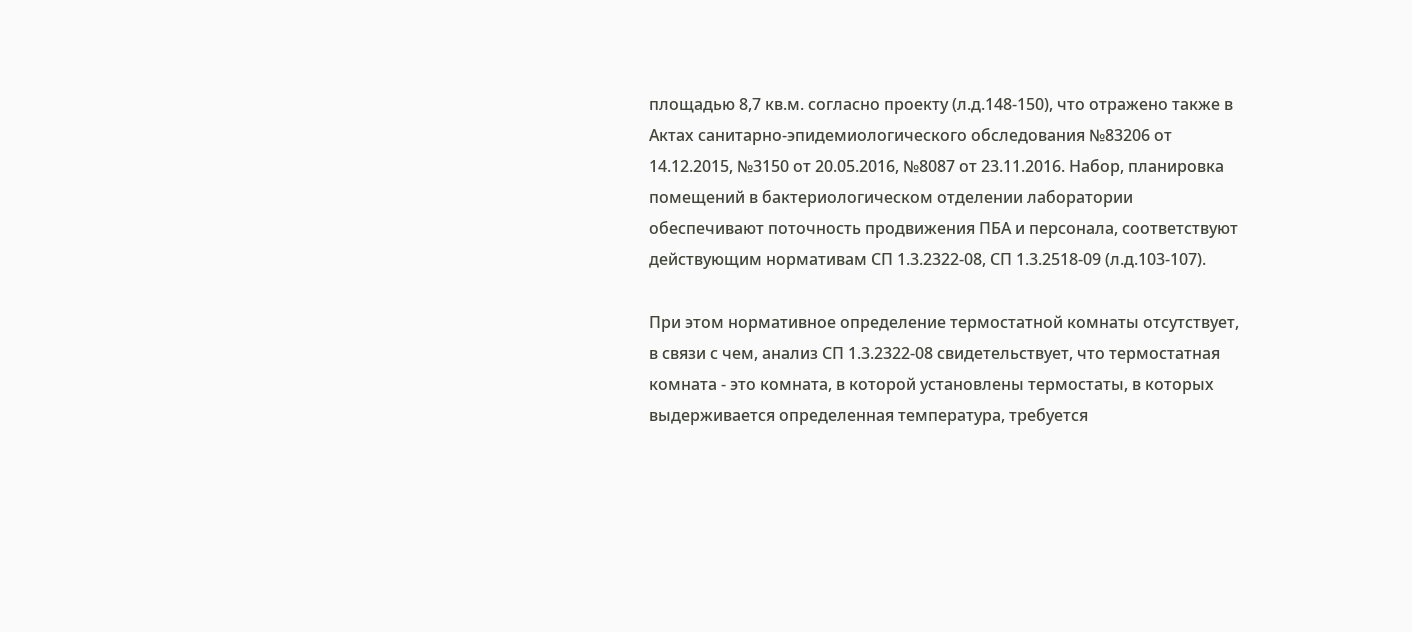площадью 8,7 кв.м. согласно проекту (л.д.148-150), что отражено также в Актах санитарно-эпидемиологического обследования №83206 от 14.12.2015, №3150 от 20.05.2016, №8087 от 23.11.2016. Набор, планировка помещений в бактериологическом отделении лаборатории обеспечивают поточность продвижения ПБА и персонала, соответствуют действующим нормативам СП 1.3.2322-08, СП 1.3.2518-09 (л.д.103-107).

При этом нормативное определение термостатной комнаты отсутствует, в связи с чем, анализ СП 1.3.2322-08 свидетельствует, что термостатная комната - это комната, в которой установлены термостаты, в которых выдерживается определенная температура, требуется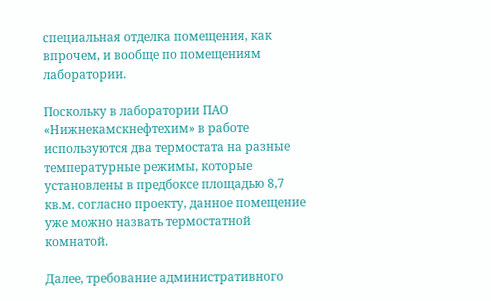специальная отделка помещения, как впрочем, и вообще по помещениям лаборатории.

Поскольку в лаборатории ПАО «Нижнекамскнефтехим» в работе используются два термостата на разные температурные режимы, которые установлены в предбоксе площадью 8,7 кв.м. согласно проекту, данное помещение уже можно назвать термостатной комнатой.

Далее, требование административного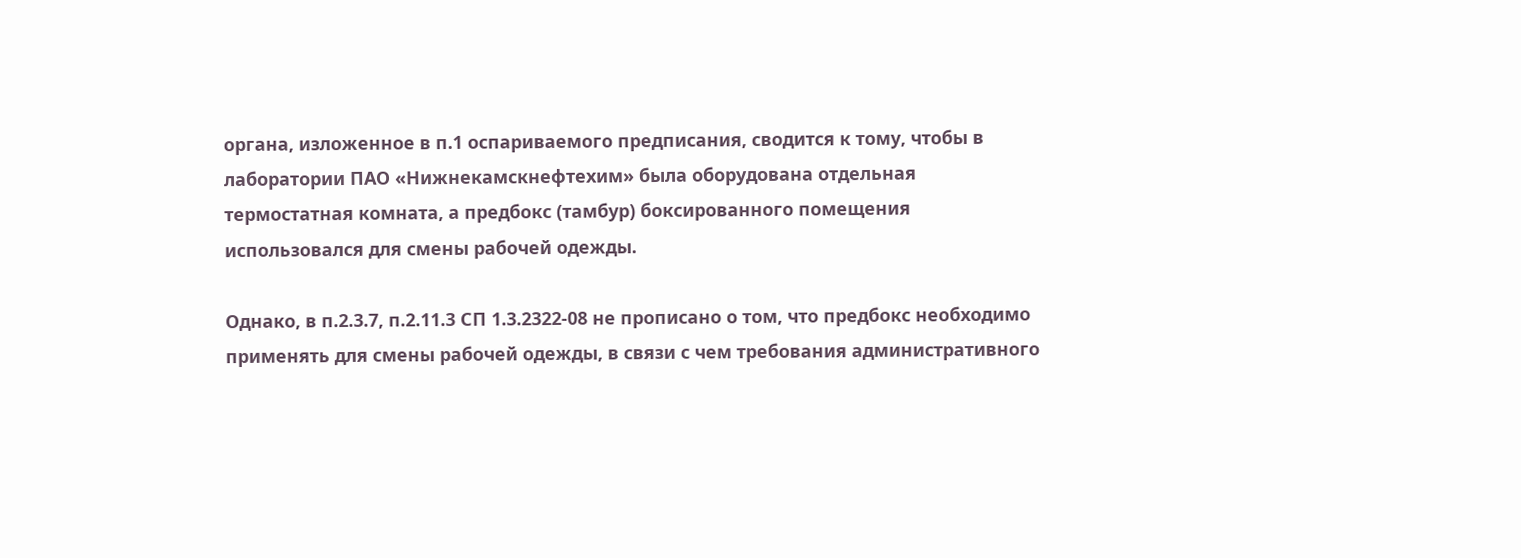органа, изложенное в п.1 оспариваемого предписания, сводится к тому, чтобы в лаборатории ПАО «Нижнекамскнефтехим» была оборудована отдельная термостатная комната, а предбокс (тамбур) боксированного помещения использовался для смены рабочей одежды.

Однако, в п.2.3.7, п.2.11.3 СП 1.3.2322-08 не прописано о том, что предбокс необходимо применять для смены рабочей одежды, в связи с чем требования административного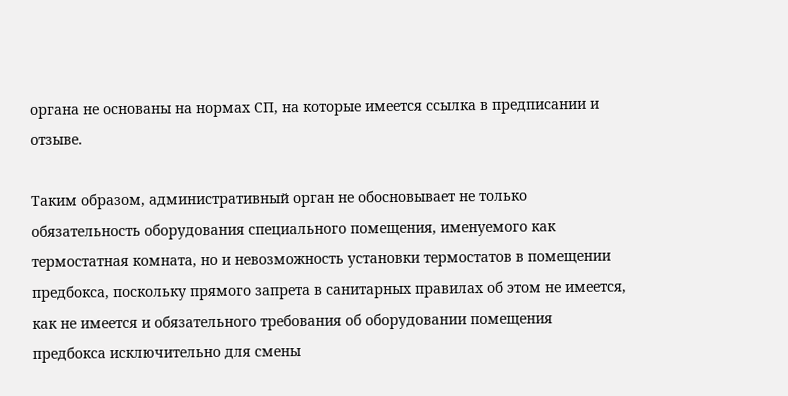органа не основаны на нормах СП, на которые имеется ссылка в предписании и отзыве.

Таким образом, административный орган не обосновывает не только обязательность оборудования специального помещения, именуемого как термостатная комната, но и невозможность установки термостатов в помещении предбокса, поскольку прямого запрета в санитарных правилах об этом не имеется, как не имеется и обязательного требования об оборудовании помещения предбокса исключительно для смены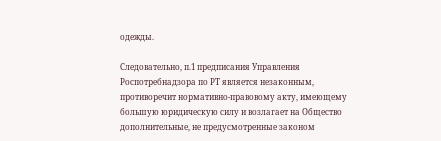одежды.

Следовательно, п.1 предписания Управления Роспотребнадзора по РТ является незаконным, противоречит нормативно-правовому акту, имеющему большую юридическую силу и возлагает на Общество дополнительные, не предусмотренные законом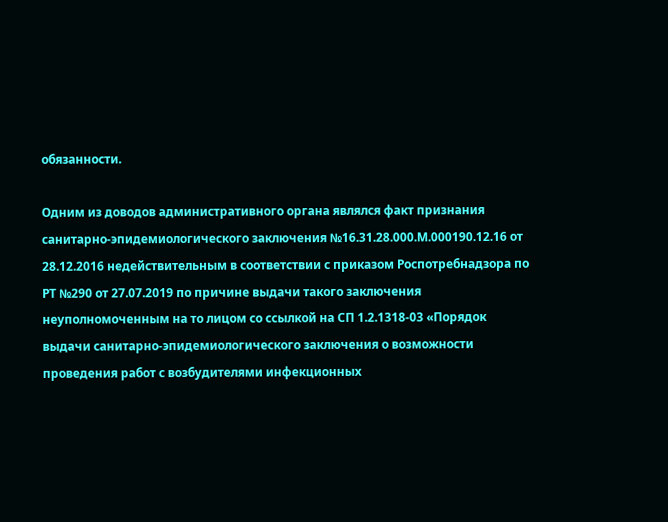обязанности.

Одним из доводов административного органа являлся факт признания санитарно-эпидемиологического заключения №16.31.28.000.М.000190.12.16 от 28.12.2016 недействительным в соответствии с приказом Роспотребнадзора по РТ №290 от 27.07.2019 по причине выдачи такого заключения неуполномоченным на то лицом со ссылкой на СП 1.2.1318-03 «Порядок выдачи санитарно-эпидемиологического заключения о возможности проведения работ с возбудителями инфекционных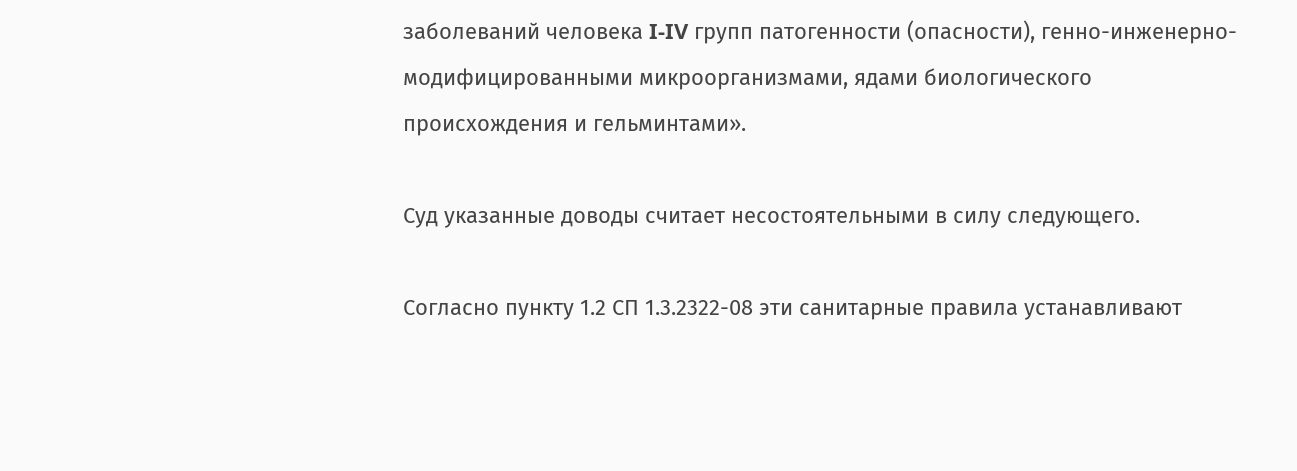заболеваний человека I-IV групп патогенности (опасности), генно-инженерно-модифицированными микроорганизмами, ядами биологического происхождения и гельминтами».

Суд указанные доводы считает несостоятельными в силу следующего.

Согласно пункту 1.2 СП 1.3.2322-08 эти санитарные правила устанавливают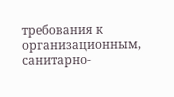требования к организационным, санитарно-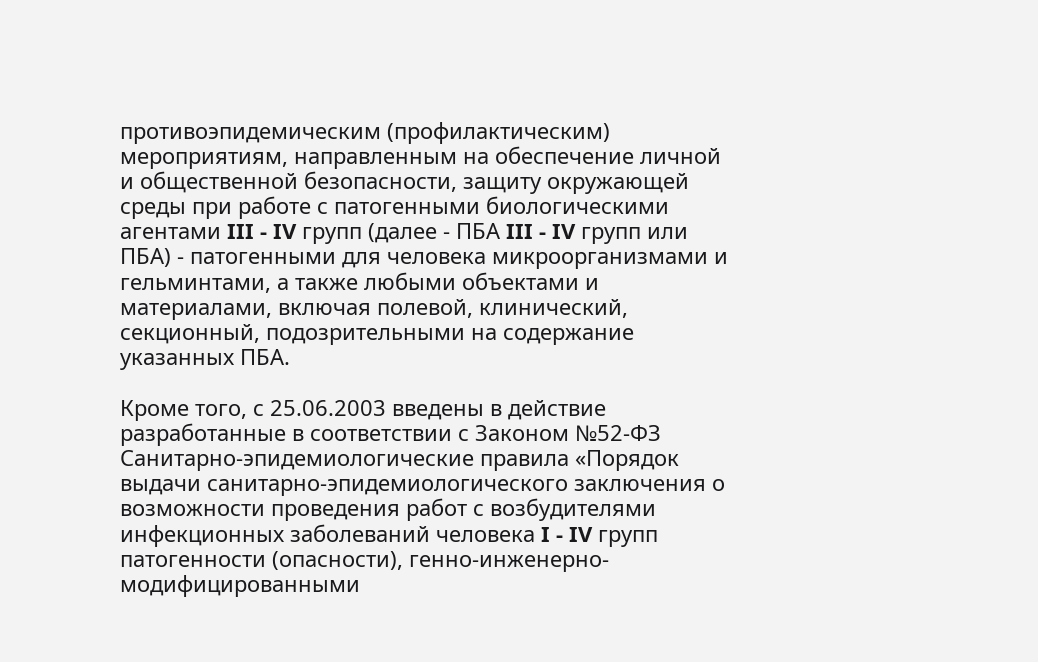противоэпидемическим (профилактическим) мероприятиям, направленным на обеспечение личной и общественной безопасности, защиту окружающей среды при работе с патогенными биологическими агентами III - IV групп (далее - ПБА III - IV групп или ПБА) - патогенными для человека микроорганизмами и гельминтами, а также любыми объектами и материалами, включая полевой, клинический, секционный, подозрительными на содержание указанных ПБА.

Кроме того, с 25.06.2003 введены в действие разработанные в соответствии с Законом №52-ФЗ Санитарно-эпидемиологические правила «Порядок выдачи санитарно-эпидемиологического заключения о возможности проведения работ с возбудителями инфекционных заболеваний человека I - IV групп патогенности (опасности), генно-инженерно-модифицированными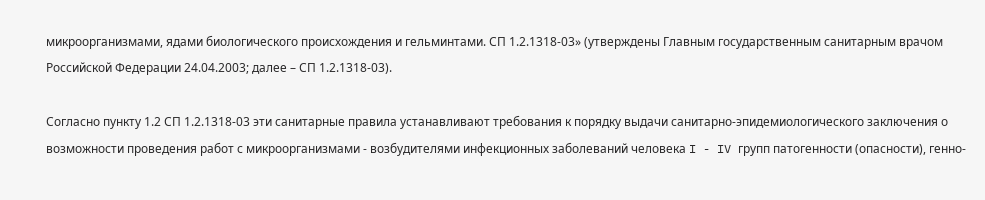микроорганизмами, ядами биологического происхождения и гельминтами. СП 1.2.1318-03» (утверждены Главным государственным санитарным врачом Российской Федерации 24.04.2003; далее – СП 1.2.1318-03).

Согласно пункту 1.2 СП 1.2.1318-03 эти санитарные правила устанавливают требования к порядку выдачи санитарно-эпидемиологического заключения о возможности проведения работ с микроорганизмами - возбудителями инфекционных заболеваний человека I - IV групп патогенности (опасности), генно-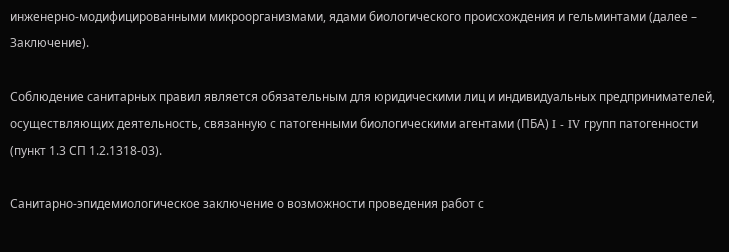инженерно-модифицированными микроорганизмами, ядами биологического происхождения и гельминтами (далее – Заключение).

Соблюдение санитарных правил является обязательным для юридическими лиц и индивидуальных предпринимателей, осуществляющих деятельность, связанную с патогенными биологическими агентами (ПБА) I - IV групп патогенности (пункт 1.3 СП 1.2.1318-03).

Санитарно-эпидемиологическое заключение о возможности проведения работ с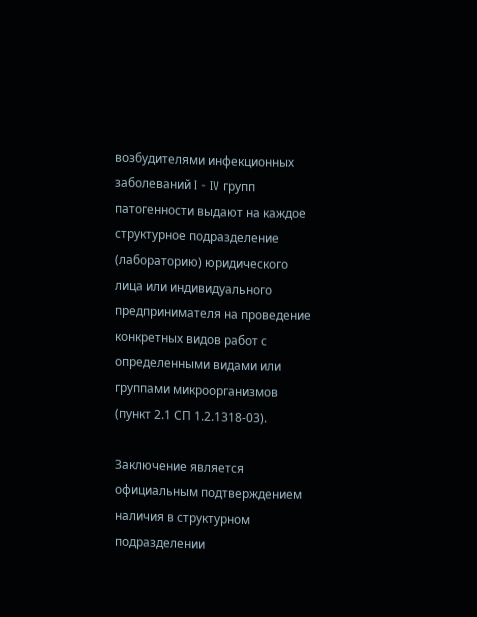возбудителями инфекционных заболеваний I - IV групп патогенности выдают на каждое структурное подразделение (лабораторию) юридического лица или индивидуального предпринимателя на проведение конкретных видов работ с определенными видами или группами микроорганизмов (пункт 2.1 СП 1.2.1318-03).

Заключение является официальным подтверждением наличия в структурном подразделении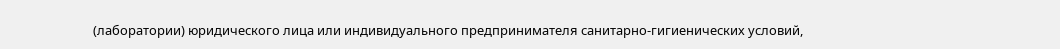(лаборатории) юридического лица или индивидуального предпринимателя санитарно-гигиенических условий,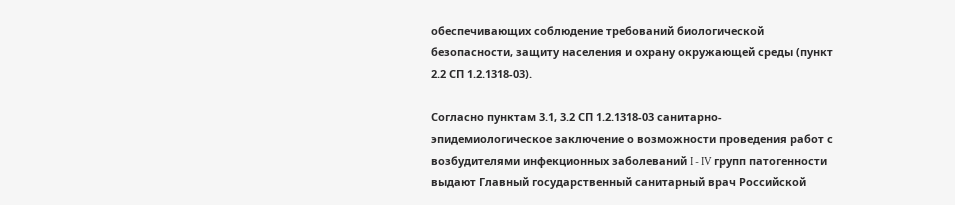обеспечивающих соблюдение требований биологической безопасности, защиту населения и охрану окружающей среды (пункт 2.2 СП 1.2.1318-03).

Согласно пунктам 3.1, 3.2 СП 1.2.1318-03 санитарно-эпидемиологическое заключение о возможности проведения работ с возбудителями инфекционных заболеваний I - IV групп патогенности выдают Главный государственный санитарный врач Российской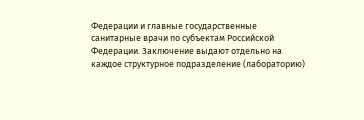Федерации и главные государственные санитарные врачи по субъектам Российской Федерации. Заключение выдают отдельно на каждое структурное подразделение (лабораторию)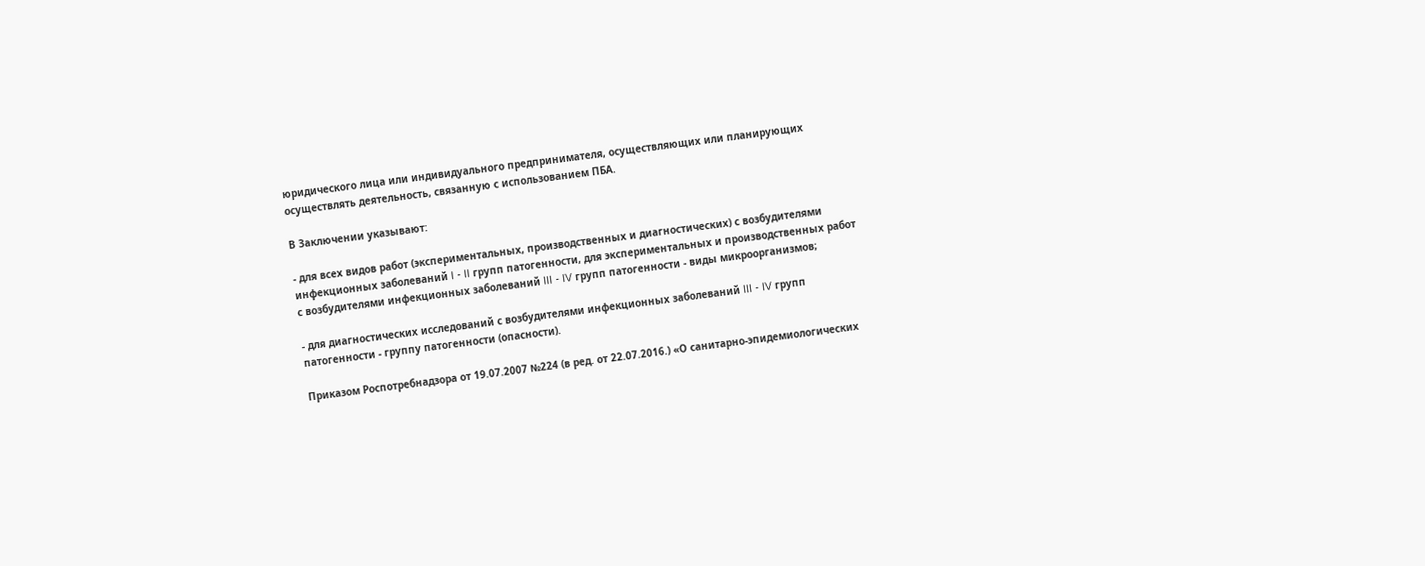юридического лица или индивидуального предпринимателя, осуществляющих или планирующих осуществлять деятельность, связанную с использованием ПБА.

В Заключении указывают:

- для всех видов работ (экспериментальных, производственных и диагностических) с возбудителями инфекционных заболеваний I - II групп патогенности, для экспериментальных и производственных работ с возбудителями инфекционных заболеваний III - IV групп патогенности - виды микроорганизмов;

- для диагностических исследований с возбудителями инфекционных заболеваний III - IV групп патогенности - группу патогенности (опасности).

Приказом Роспотребнадзора от 19.07.2007 №224 (в ред. от 22.07.2016.) «О санитарно-эпидемиологических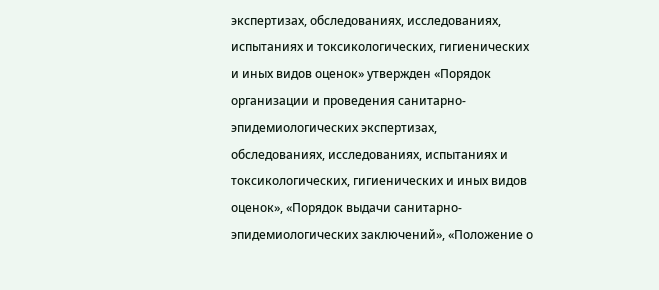экспертизах, обследованиях, исследованиях, испытаниях и токсикологических, гигиенических и иных видов оценок» утвержден «Порядок организации и проведения санитарно-эпидемиологических экспертизах, обследованиях, исследованиях, испытаниях и токсикологических, гигиенических и иных видов оценок», «Порядок выдачи санитарно-эпидемиологических заключений», «Положение о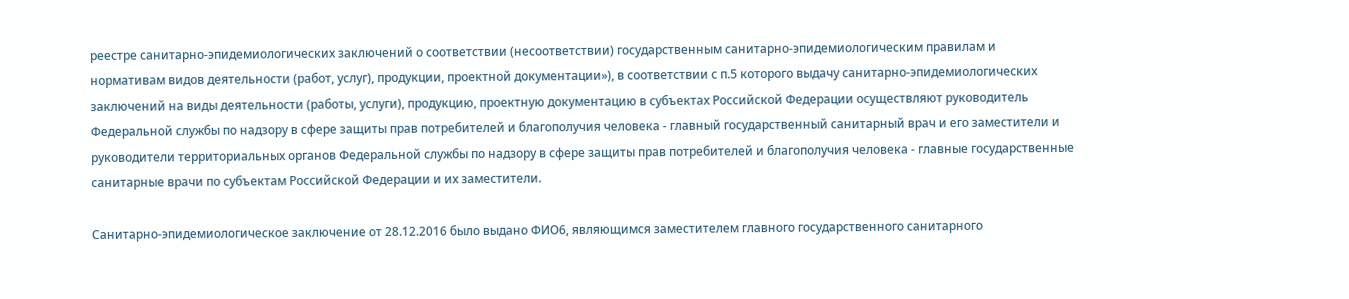реестре санитарно-эпидемиологических заключений о соответствии (несоответствии) государственным санитарно-эпидемиологическим правилам и нормативам видов деятельности (работ, услуг), продукции, проектной документации»), в соответствии с п.5 которого выдачу санитарно-эпидемиологических заключений на виды деятельности (работы, услуги), продукцию, проектную документацию в субъектах Российской Федерации осуществляют руководитель Федеральной службы по надзору в сфере защиты прав потребителей и благополучия человека - главный государственный санитарный врач и его заместители и руководители территориальных органов Федеральной службы по надзору в сфере защиты прав потребителей и благополучия человека - главные государственные санитарные врачи по субъектам Российской Федерации и их заместители.

Санитарно-эпидемиологическое заключение от 28.12.2016 было выдано ФИО6, являющимся заместителем главного государственного санитарного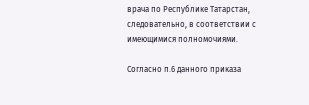врача по Республике Татарстан, следовательно, в соответствии с имеющимися полномочиями.

Согласно п.6 данного приказа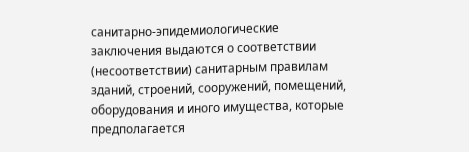санитарно-эпидемиологические заключения выдаются о соответствии (несоответствии) санитарным правилам зданий, строений, сооружений, помещений, оборудования и иного имущества, которые предполагается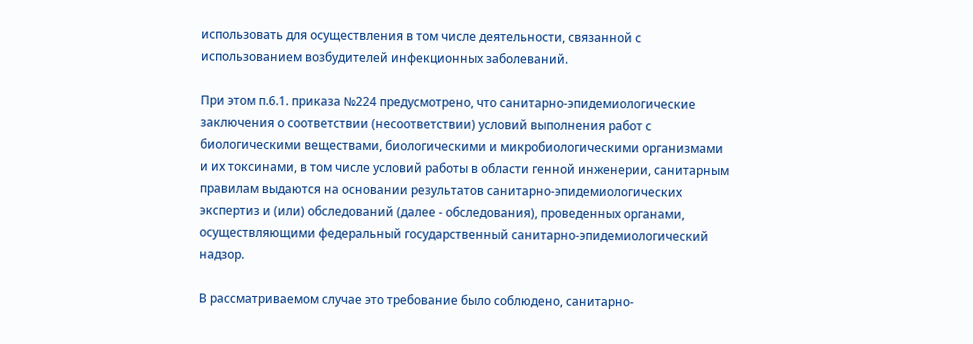использовать для осуществления в том числе деятельности, связанной с использованием возбудителей инфекционных заболеваний.

При этом п.6.1. приказа №224 предусмотрено, что санитарно-эпидемиологические заключения о соответствии (несоответствии) условий выполнения работ с биологическими веществами, биологическими и микробиологическими организмами и их токсинами, в том числе условий работы в области генной инженерии, санитарным правилам выдаются на основании результатов санитарно-эпидемиологических экспертиз и (или) обследований (далее - обследования), проведенных органами, осуществляющими федеральный государственный санитарно-эпидемиологический надзор.

В рассматриваемом случае это требование было соблюдено, санитарно-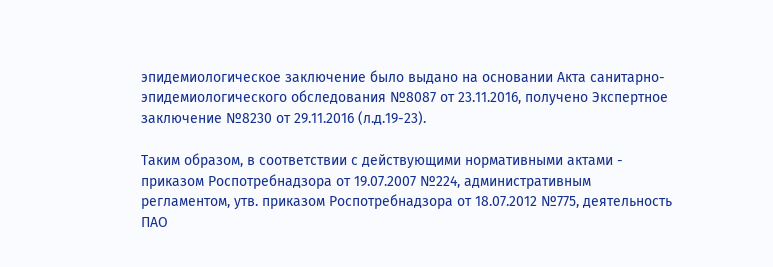эпидемиологическое заключение было выдано на основании Акта санитарно-эпидемиологического обследования №8087 от 23.11.2016, получено Экспертное заключение №8230 от 29.11.2016 (л.д.19-23).

Таким образом, в соответствии с действующими нормативными актами - приказом Роспотребнадзора от 19.07.2007 №224, административным регламентом, утв. приказом Роспотребнадзора от 18.07.2012 №775, деятельность ПАО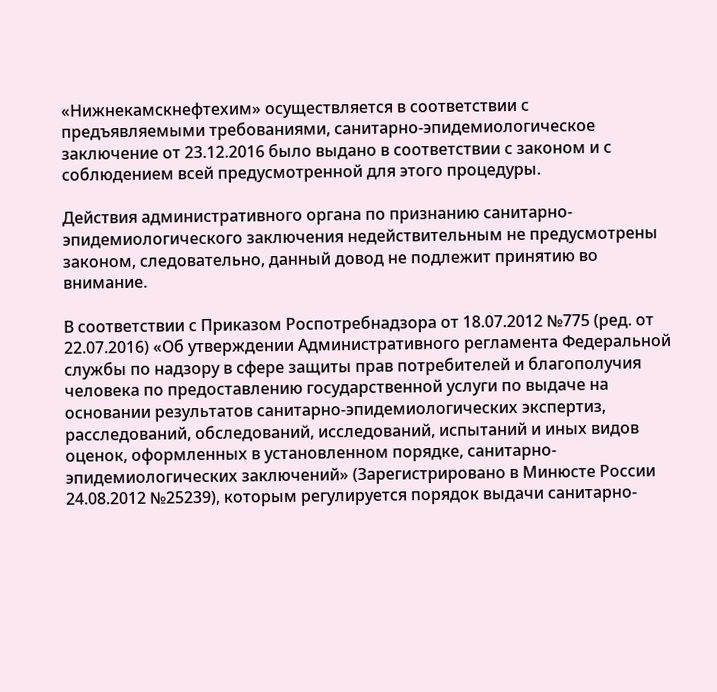«Нижнекамскнефтехим» осуществляется в соответствии с предъявляемыми требованиями, санитарно-эпидемиологическое заключение от 23.12.2016 было выдано в соответствии с законом и с соблюдением всей предусмотренной для этого процедуры.

Действия административного органа по признанию санитарно-эпидемиологического заключения недействительным не предусмотрены законом, следовательно, данный довод не подлежит принятию во внимание.

В соответствии с Приказом Роспотребнадзора от 18.07.2012 №775 (ред. от 22.07.2016) «Об утверждении Административного регламента Федеральной службы по надзору в сфере защиты прав потребителей и благополучия человека по предоставлению государственной услуги по выдаче на основании результатов санитарно-эпидемиологических экспертиз, расследований, обследований, исследований, испытаний и иных видов оценок, оформленных в установленном порядке, санитарно-эпидемиологических заключений» (Зарегистрировано в Минюсте России 24.08.2012 №25239), которым регулируется порядок выдачи санитарно-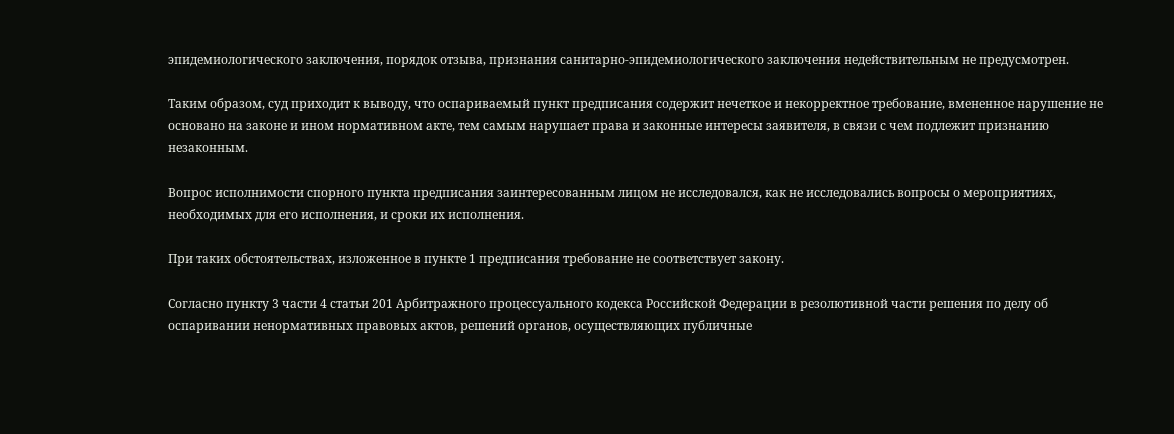эпидемиологического заключения, порядок отзыва, признания санитарно-эпидемиологического заключения недействительным не предусмотрен.

Таким образом, суд приходит к выводу, что оспариваемый пункт предписания содержит нечеткое и некорректное требование, вмененное нарушение не основано на законе и ином нормативном акте, тем самым нарушает права и законные интересы заявителя, в связи с чем подлежит признанию незаконным.

Вопрос исполнимости спорного пункта предписания заинтересованным лицом не исследовался, как не исследовались вопросы о мероприятиях, необходимых для его исполнения, и сроки их исполнения.

При таких обстоятельствах, изложенное в пункте 1 предписания требование не соответствует закону.

Согласно пункту 3 части 4 статьи 201 Арбитражного процессуального кодекса Российской Федерации в резолютивной части решения по делу об оспаривании ненормативных правовых актов, решений органов, осуществляющих публичные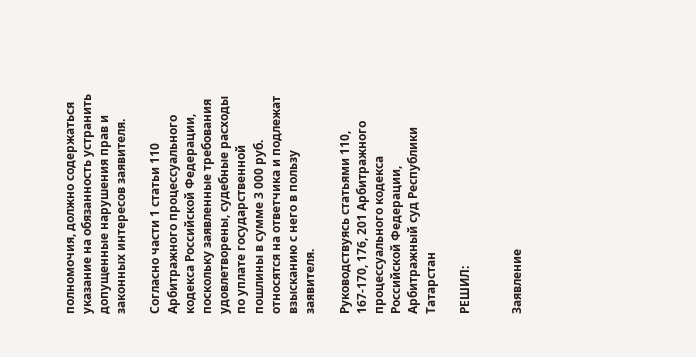полномочия, должно содержаться указание на обязанность устранить допущенные нарушения прав и законных интересов заявителя.

Согласно части 1 статьи 110 Арбитражного процессуального кодекса Российской Федерации, поскольку заявленные требования удовлетворены, судебные расходы по уплате государственной пошлины в сумме 3 000 руб. относятся на ответчика и подлежат взысканию с него в пользу заявителя.

Руководствуясь статьями 110, 167-170, 176, 201 Арбитражного процессуального кодекса Российской Федерации, Арбитражный суд Республики Татарстан

РЕШИЛ:


Заявление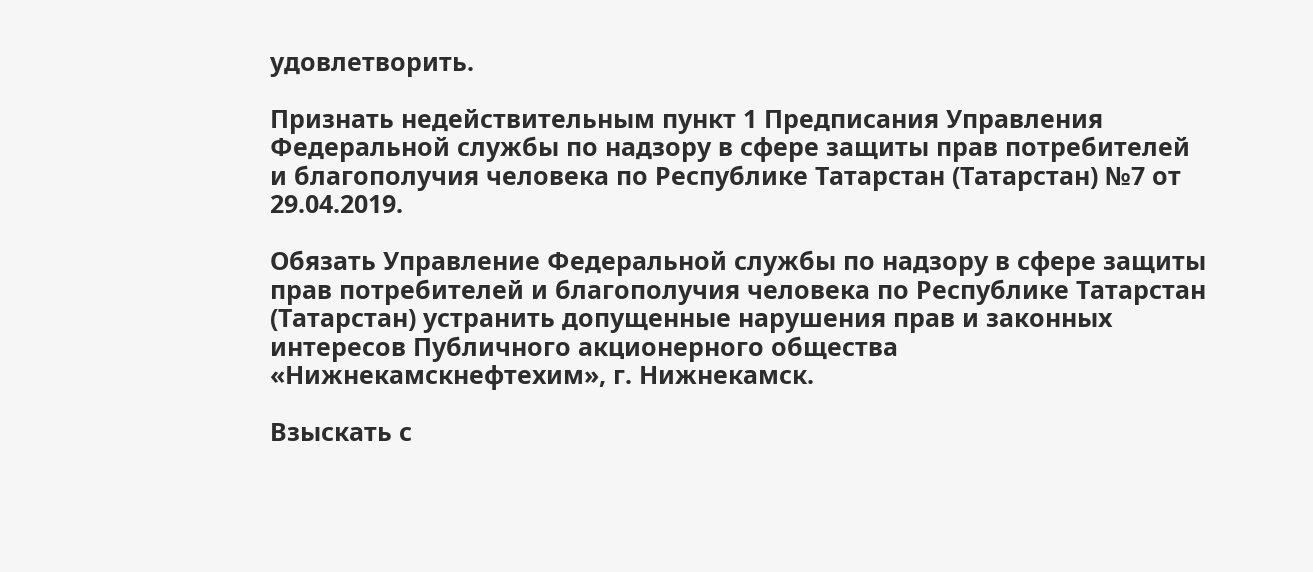удовлетворить.

Признать недействительным пункт 1 Предписания Управления Федеральной службы по надзору в сфере защиты прав потребителей и благополучия человека по Республике Татарстан (Татарстан) №7 от 29.04.2019.

Обязать Управление Федеральной службы по надзору в сфере защиты прав потребителей и благополучия человека по Республике Татарстан (Татарстан) устранить допущенные нарушения прав и законных интересов Публичного акционерного общества «Нижнекамскнефтехим», г. Нижнекамск.

Взыскать с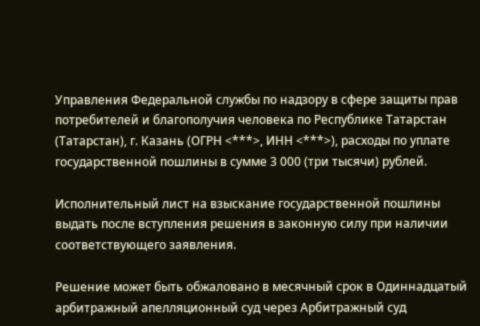Управления Федеральной службы по надзору в сфере защиты прав потребителей и благополучия человека по Республике Татарстан (Татарстан), г. Казань (ОГРН <***>, ИНН <***>), расходы по уплате государственной пошлины в сумме 3 000 (три тысячи) рублей.

Исполнительный лист на взыскание государственной пошлины выдать после вступления решения в законную силу при наличии соответствующего заявления.

Решение может быть обжаловано в месячный срок в Одиннадцатый арбитражный апелляционный суд через Арбитражный суд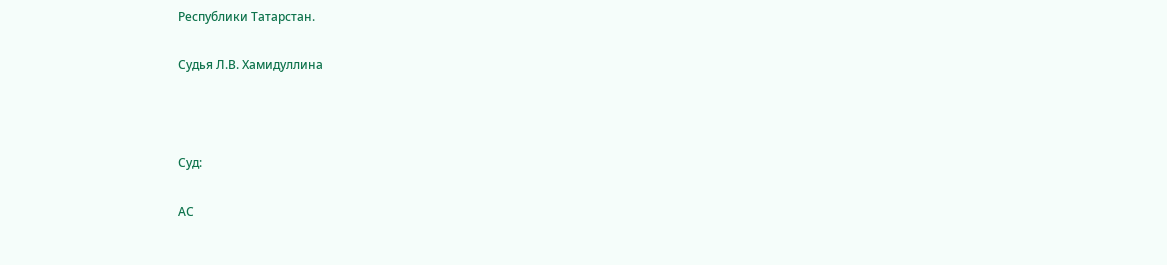Республики Татарстан.

Судья Л.В. Хамидуллина



Суд:

АС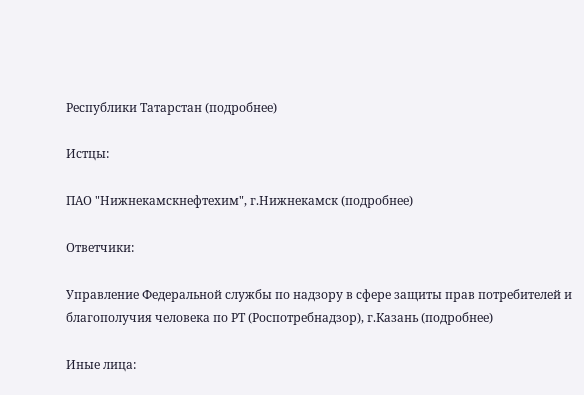Республики Татарстан (подробнее)

Истцы:

ПАО "Нижнекамскнефтехим", г.Нижнекамск (подробнее)

Ответчики:

Управление Федеральной службы по надзору в сфере защиты прав потребителей и благополучия человека по РТ (Роспотребнадзор), г.Казань (подробнее)

Иные лица: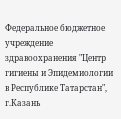Федеральное бюджетное учреждение здравоохранения "Центр гигиены и Эпидемиологии в Республике Татарстан", г.Казань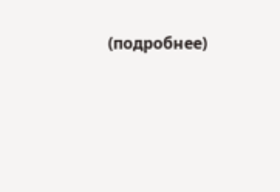(подробнее)